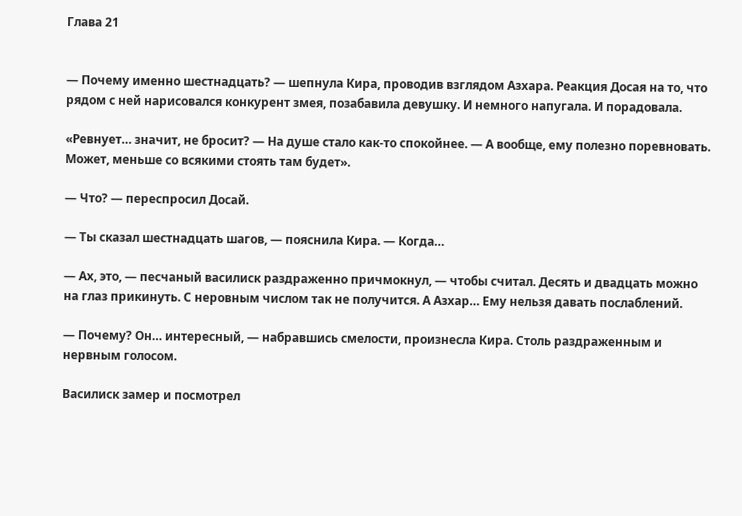Глава 21


— Почему именно шестнадцать? — шепнула Кира, проводив взглядом Азхара. Реакция Досая на то, что рядом с ней нарисовался конкурент змея, позабавила девушку. И немного напугала. И порадовала.

«Ревнует… значит, не бросит? — На душе стало как-то спокойнее. — А вообще, ему полезно поревновать. Может, меньше со всякими стоять там будет».

— Что? — переспросил Досай.

— Ты сказал шестнадцать шагов, — пояснила Кира. — Когда…

— Ах, это, — песчаный василиск раздраженно причмокнул, — чтобы считал. Десять и двадцать можно на глаз прикинуть. С неровным числом так не получится. А Азхар… Ему нельзя давать послаблений.

— Почему? Он… интересный, — набравшись смелости, произнесла Кира. Столь раздраженным и нервным голосом.

Василиск замер и посмотрел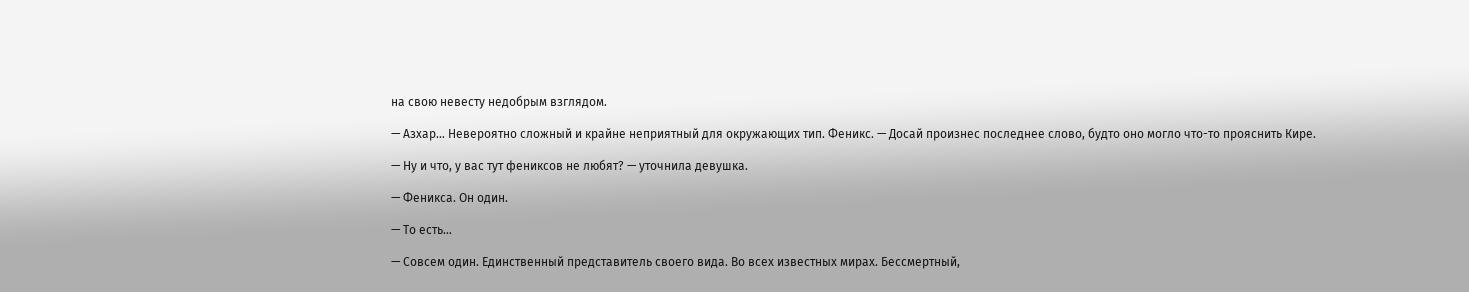на свою невесту недобрым взглядом.

— Азхар… Невероятно сложный и крайне неприятный для окружающих тип. Феникс. — Досай произнес последнее слово, будто оно могло что-то прояснить Кире.

— Ну и что, у вас тут фениксов не любят? — уточнила девушка.

— Феникса. Он один.

— То есть…

— Совсем один. Единственный представитель своего вида. Во всех известных мирах. Бессмертный,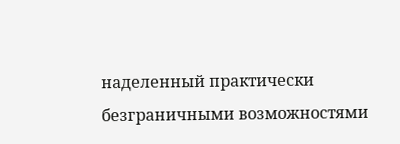наделенный практически безграничными возможностями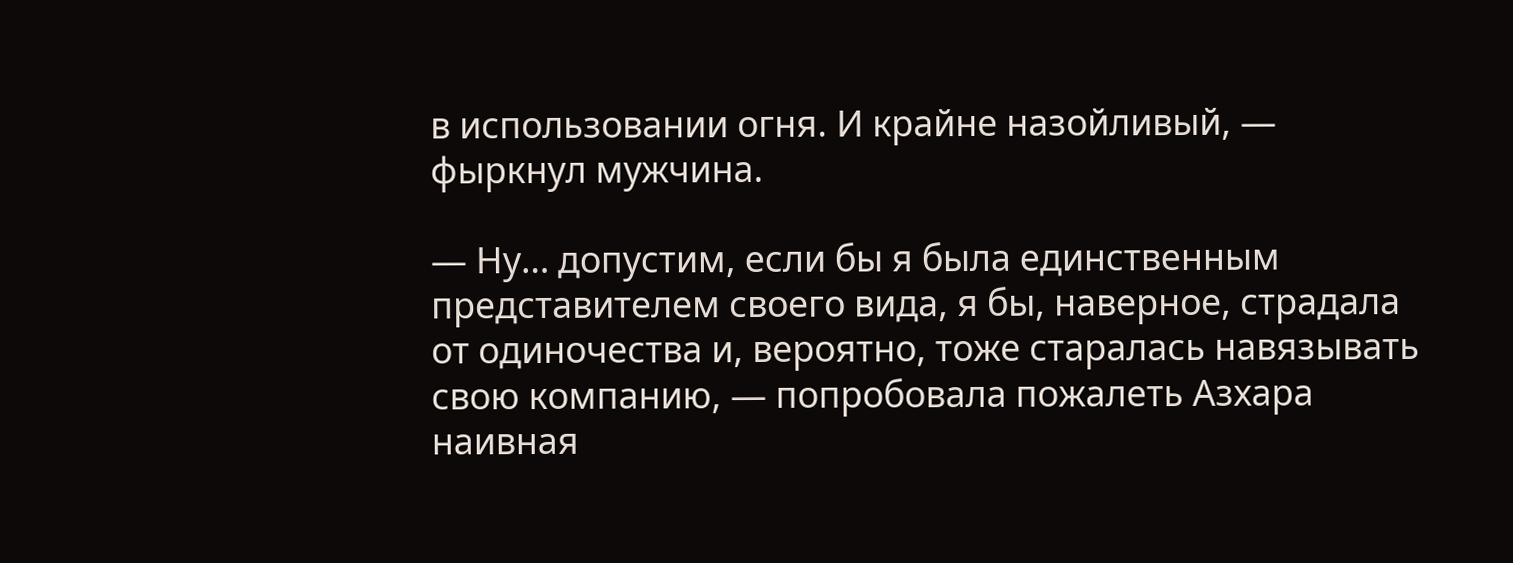в использовании огня. И крайне назойливый, — фыркнул мужчина.

— Ну… допустим, если бы я была единственным представителем своего вида, я бы, наверное, страдала от одиночества и, вероятно, тоже старалась навязывать свою компанию, — попробовала пожалеть Азхара наивная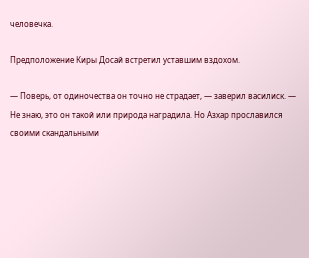человечка.

Предположение Киры Досай встретил уставшим вздохом.

— Поверь, от одиночества он точно не страдает, — заверил василиск. — Не знаю, это он такой или природа наградила. Но Азхар прославился своими скандальными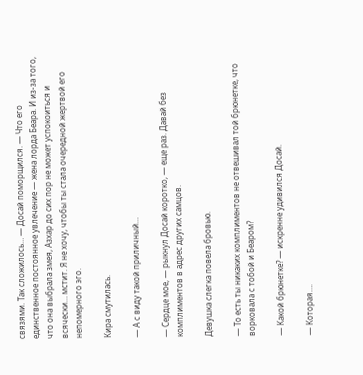связями. Так сложилось… — Досай поморщился. — Что его единственное постоянное увлечение — жена лорда Беара. И из-за того, что она выбрала змея, Азхар до сих пор не может успокоиться и всячески… мстит. Я не хочу, чтобы ты стала очередной жертвой его непомерного эго.

Кира смутилась.

— А с виду такой приличный…

— Сердце мое, — рыкнул Досай коротко, — еще раз. Давай без комплиментов в адрес других самцов.

Девушка слегка повела бровью.

— То есть ты никаких комплиментов не отвешивал той брюнетке, что ворковала с тобой и Беаром?

— Какой брюнетке? — искренне удивился Досай.

— Которая….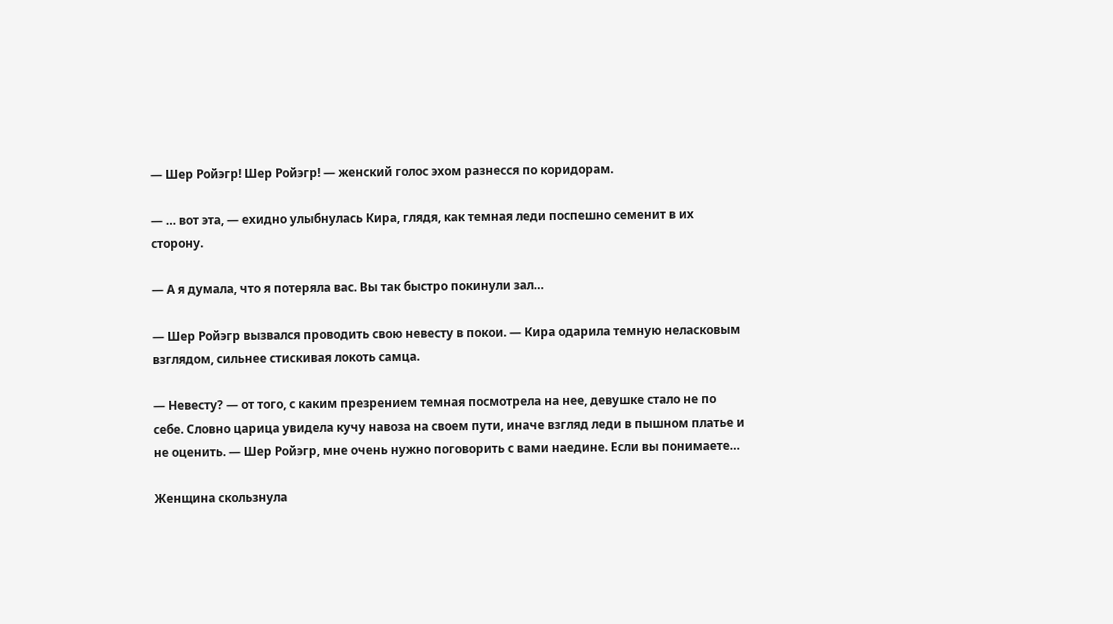— Шер Ройэгр! Шер Ройэгр! — женский голос эхом разнесся по коридорам.

— … вот эта, — ехидно улыбнулась Кира, глядя, как темная леди поспешно семенит в их сторону.

— А я думала, что я потеряла вас. Вы так быстро покинули зал…

— Шер Ройэгр вызвался проводить свою невесту в покои. — Кира одарила темную неласковым взглядом, сильнее стискивая локоть самца.

— Невесту? — от того, с каким презрением темная посмотрела на нее, девушке стало не по себе. Словно царица увидела кучу навоза на своем пути, иначе взгляд леди в пышном платье и не оценить. — Шер Ройэгр, мне очень нужно поговорить с вами наедине. Если вы понимаете…

Женщина скользнула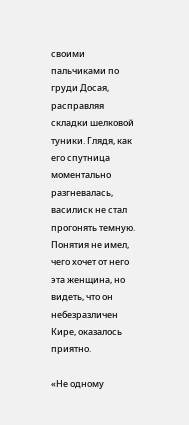своими пальчиками по груди Досая, расправляя складки шелковой туники. Глядя, как его спутница моментально разгневалась, василиск не стал прогонять темную. Понятия не имел, чего хочет от него эта женщина, но видеть, что он небезразличен Кире, оказалось приятно.

«Не одному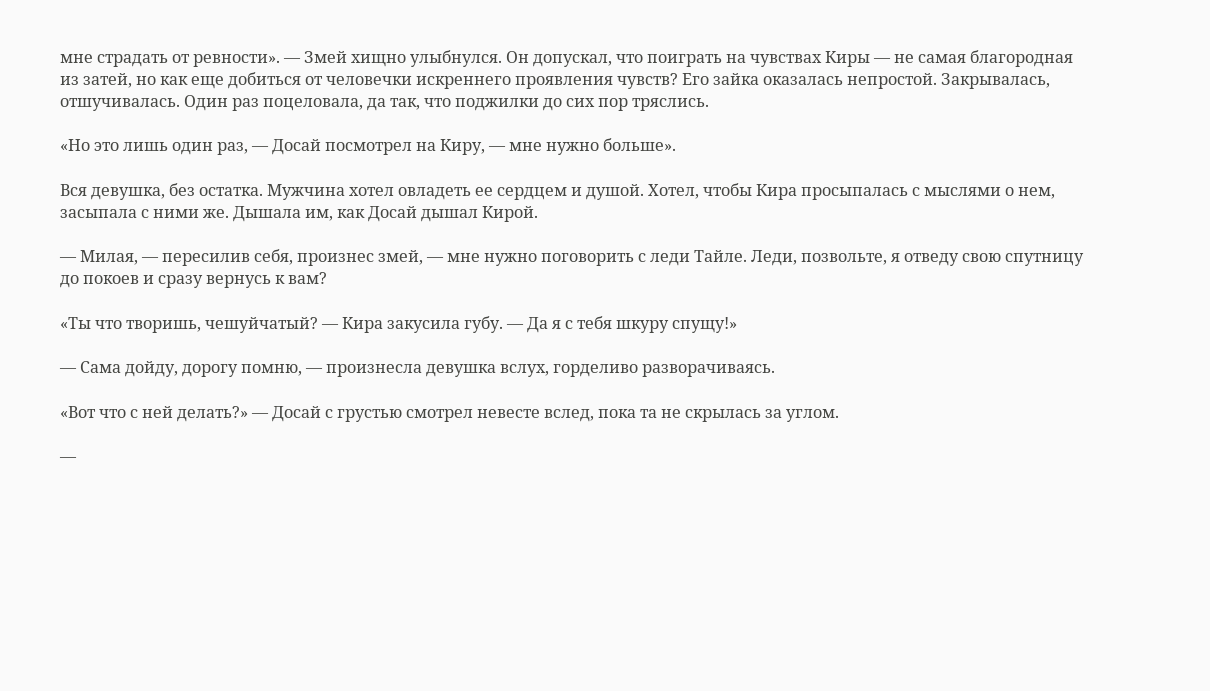мне страдать от ревности». — Змей хищно улыбнулся. Он допускал, что поиграть на чувствах Киры — не самая благородная из затей, но как еще добиться от человечки искреннего проявления чувств? Его зайка оказалась непростой. Закрывалась, отшучивалась. Один раз поцеловала, да так, что поджилки до сих пор тряслись.

«Но это лишь один раз, — Досай посмотрел на Киру, — мне нужно больше».

Вся девушка, без остатка. Мужчина хотел овладеть ее сердцем и душой. Хотел, чтобы Кира просыпалась с мыслями о нем, засыпала с ними же. Дышала им, как Досай дышал Кирой.

— Милая, — пересилив себя, произнес змей, — мне нужно поговорить с леди Тайле. Леди, позвольте, я отведу свою спутницу до покоев и сразу вернусь к вам?

«Ты что творишь, чешуйчатый? — Кира закусила губу. — Да я с тебя шкуру спущу!»

— Сама дойду, дорогу помню, — произнесла девушка вслух, горделиво разворачиваясь.

«Вот что с ней делать?» — Досай с грустью смотрел невесте вслед, пока та не скрылась за углом.

—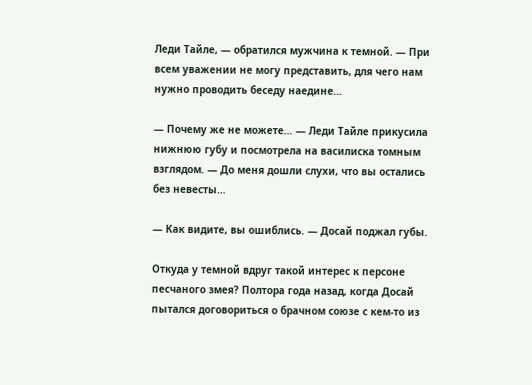Леди Тайле, — обратился мужчина к темной. — При всем уважении не могу представить, для чего нам нужно проводить беседу наедине…

— Почему же не можете… — Леди Тайле прикусила нижнюю губу и посмотрела на василиска томным взглядом. — До меня дошли слухи, что вы остались без невесты…

— Как видите, вы ошиблись. — Досай поджал губы.

Откуда у темной вдруг такой интерес к персоне песчаного змея? Полтора года назад, когда Досай пытался договориться о брачном союзе с кем-то из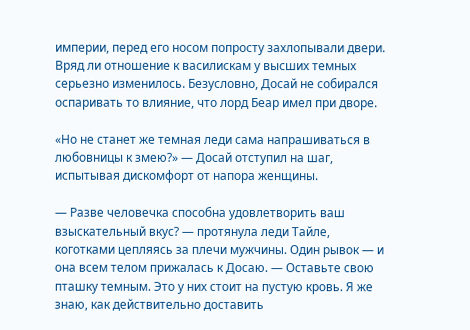империи, перед его носом попросту захлопывали двери. Вряд ли отношение к василискам у высших темных серьезно изменилось. Безусловно, Досай не собирался оспаривать то влияние, что лорд Беар имел при дворе.

«Но не станет же темная леди сама напрашиваться в любовницы к змею?» — Досай отступил на шаг, испытывая дискомфорт от напора женщины.

— Разве человечка способна удовлетворить ваш взыскательный вкус? — протянула леди Тайле, коготками цепляясь за плечи мужчины. Один рывок — и она всем телом прижалась к Досаю. — Оставьте свою пташку темным. Это у них стоит на пустую кровь. Я же знаю, как действительно доставить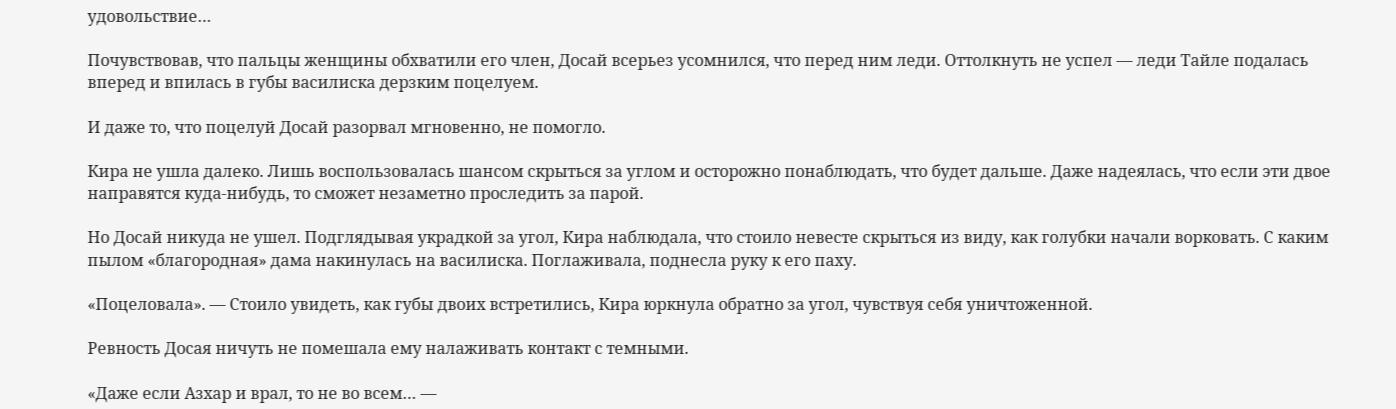удовольствие…

Почувствовав, что пальцы женщины обхватили его член, Досай всерьез усомнился, что перед ним леди. Оттолкнуть не успел — леди Тайле подалась вперед и впилась в губы василиска дерзким поцелуем.

И даже то, что поцелуй Досай разорвал мгновенно, не помогло.

Кира не ушла далеко. Лишь воспользовалась шансом скрыться за углом и осторожно понаблюдать, что будет дальше. Даже надеялась, что если эти двое направятся куда-нибудь, то сможет незаметно проследить за парой.

Но Досай никуда не ушел. Подглядывая украдкой за угол, Кира наблюдала, что стоило невесте скрыться из виду, как голубки начали ворковать. С каким пылом «благородная» дама накинулась на василиска. Поглаживала, поднесла руку к его паху.

«Поцеловала». — Стоило увидеть, как губы двоих встретились, Кира юркнула обратно за угол, чувствуя себя уничтоженной.

Ревность Досая ничуть не помешала ему налаживать контакт с темными.

«Даже если Азхар и врал, то не во всем… —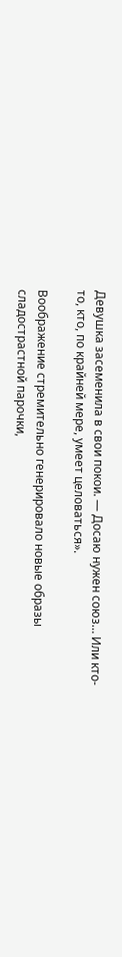Девушка засеменила в свои покои. — Досаю нужен союз… Или кто-то, кто, по крайней мере, умеет целоваться».

Воображение стремительно генерировало новые образы сладострастной парочки,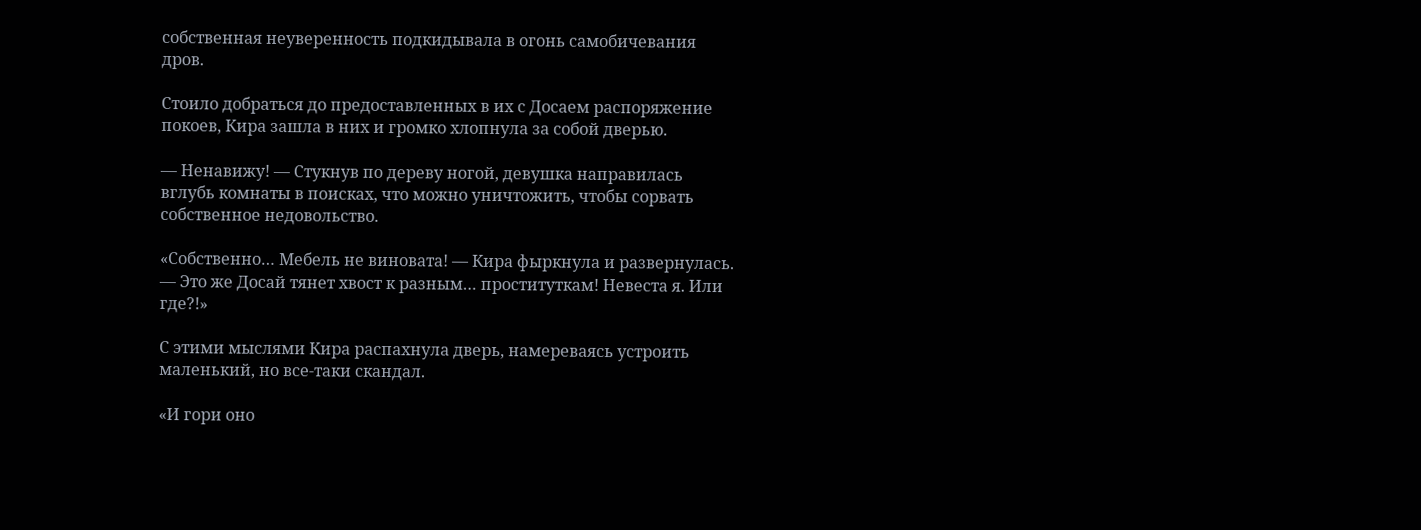собственная неуверенность подкидывала в огонь самобичевания дров.

Стоило добраться до предоставленных в их с Досаем распоряжение покоев, Кира зашла в них и громко хлопнула за собой дверью.

— Ненавижу! — Стукнув по дереву ногой, девушка направилась вглубь комнаты в поисках, что можно уничтожить, чтобы сорвать собственное недовольство.

«Собственно… Мебель не виновата! — Кира фыркнула и развернулась. — Это же Досай тянет хвост к разным… проституткам! Невеста я. Или где?!»

С этими мыслями Кира распахнула дверь, намереваясь устроить маленький, но все-таки скандал.

«И гори оно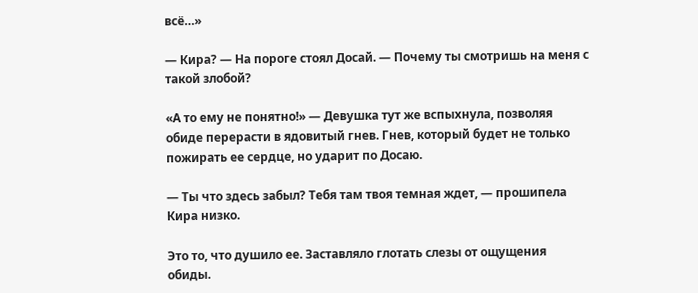всё…»

— Кира? — На пороге стоял Досай. — Почему ты смотришь на меня с такой злобой?

«А то ему не понятно!» — Девушка тут же вспыхнула, позволяя обиде перерасти в ядовитый гнев. Гнев, который будет не только пожирать ее сердце, но ударит по Досаю.

— Ты что здесь забыл? Тебя там твоя темная ждет, — прошипела Кира низко.

Это то, что душило ее. Заставляло глотать слезы от ощущения обиды.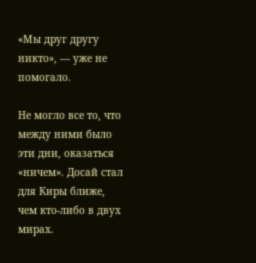«Мы друг другу никто», — уже не помогало.

Не могло все то, что между ними было эти дни, оказаться «ничем». Досай стал для Киры ближе, чем кто-либо в двух мирах.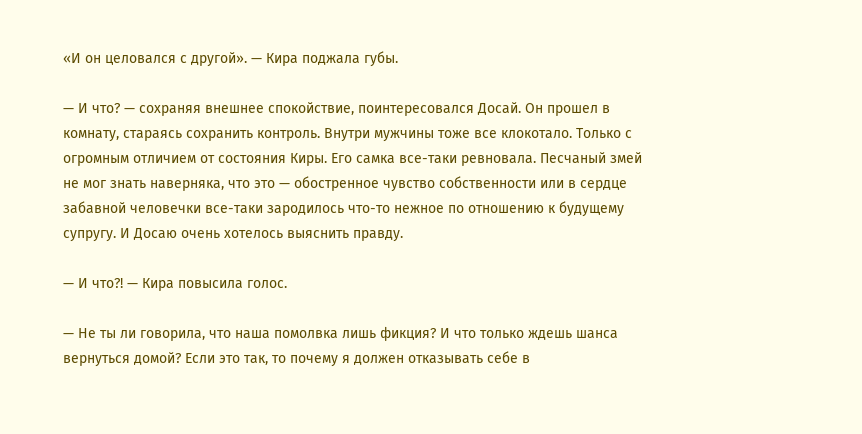«И он целовался с другой». — Кира поджала губы.

— И что? — сохраняя внешнее спокойствие, поинтересовался Досай. Он прошел в комнату, стараясь сохранить контроль. Внутри мужчины тоже все клокотало. Только с огромным отличием от состояния Киры. Его самка все-таки ревновала. Песчаный змей не мог знать наверняка, что это — обостренное чувство собственности или в сердце забавной человечки все-таки зародилось что-то нежное по отношению к будущему супругу. И Досаю очень хотелось выяснить правду.

— И что?! — Кира повысила голос.

— Не ты ли говорила, что наша помолвка лишь фикция? И что только ждешь шанса вернуться домой? Если это так, то почему я должен отказывать себе в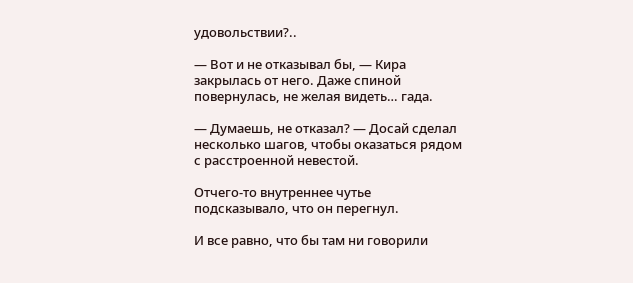удовольствии?..

— Вот и не отказывал бы, — Кира закрылась от него. Даже спиной повернулась, не желая видеть… гада.

— Думаешь, не отказал? — Досай сделал несколько шагов, чтобы оказаться рядом с расстроенной невестой.

Отчего-то внутреннее чутье подсказывало, что он перегнул.

И все равно, что бы там ни говорили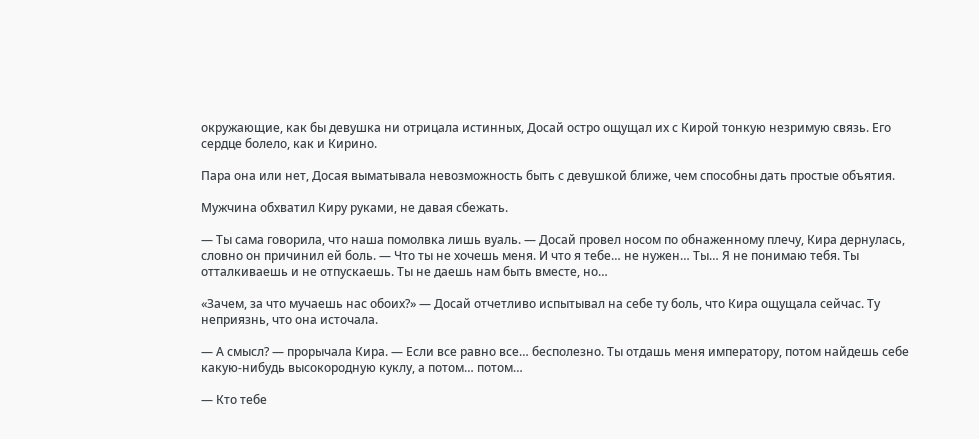окружающие, как бы девушка ни отрицала истинных, Досай остро ощущал их с Кирой тонкую незримую связь. Его сердце болело, как и Кирино.

Пара она или нет, Досая выматывала невозможность быть с девушкой ближе, чем способны дать простые объятия.

Мужчина обхватил Киру руками, не давая сбежать.

— Ты сама говорила, что наша помолвка лишь вуаль. — Досай провел носом по обнаженному плечу, Кира дернулась, словно он причинил ей боль. — Что ты не хочешь меня. И что я тебе… не нужен… Ты… Я не понимаю тебя. Ты отталкиваешь и не отпускаешь. Ты не даешь нам быть вместе, но…

«Зачем, за что мучаешь нас обоих?» — Досай отчетливо испытывал на себе ту боль, что Кира ощущала сейчас. Ту неприязнь, что она источала.

— А смысл? — прорычала Кира. — Если все равно все… бесполезно. Ты отдашь меня императору, потом найдешь себе какую-нибудь высокородную куклу, а потом… потом…

— Кто тебе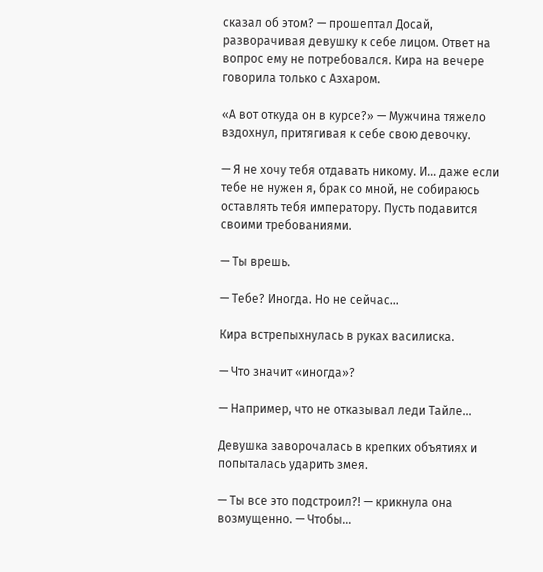сказал об этом? — прошептал Досай, разворачивая девушку к себе лицом. Ответ на вопрос ему не потребовался. Кира на вечере говорила только с Азхаром.

«А вот откуда он в курсе?» — Мужчина тяжело вздохнул, притягивая к себе свою девочку.

— Я не хочу тебя отдавать никому. И… даже если тебе не нужен я, брак со мной, не собираюсь оставлять тебя императору. Пусть подавится своими требованиями.

— Ты врешь.

— Тебе? Иногда. Но не сейчас…

Кира встрепыхнулась в руках василиска.

— Что значит «иногда»?

— Например, что не отказывал леди Тайле…

Девушка заворочалась в крепких объятиях и попыталась ударить змея.

— Ты все это подстроил?! — крикнула она возмущенно. — Чтобы…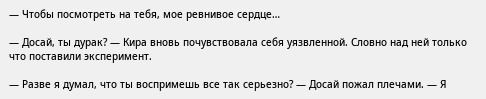— Чтобы посмотреть на тебя, мое ревнивое сердце…

— Досай, ты дурак? — Кира вновь почувствовала себя уязвленной. Словно над ней только что поставили эксперимент.

— Разве я думал, что ты воспримешь все так серьезно? — Досай пожал плечами. — Я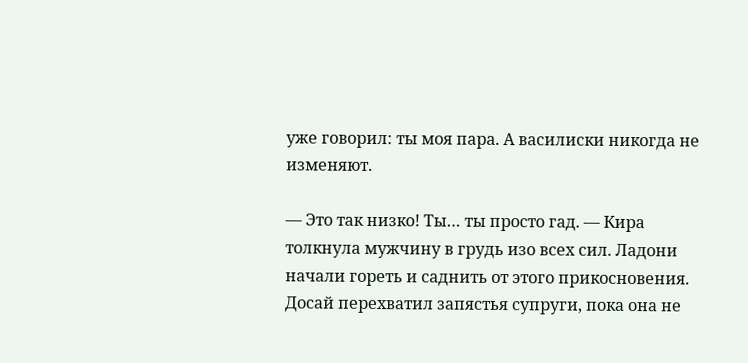уже говорил: ты моя пара. А василиски никогда не изменяют.

— Это так низко! Ты… ты просто гад. — Кира толкнула мужчину в грудь изо всех сил. Ладони начали гореть и саднить от этого прикосновения. Досай перехватил запястья супруги, пока она не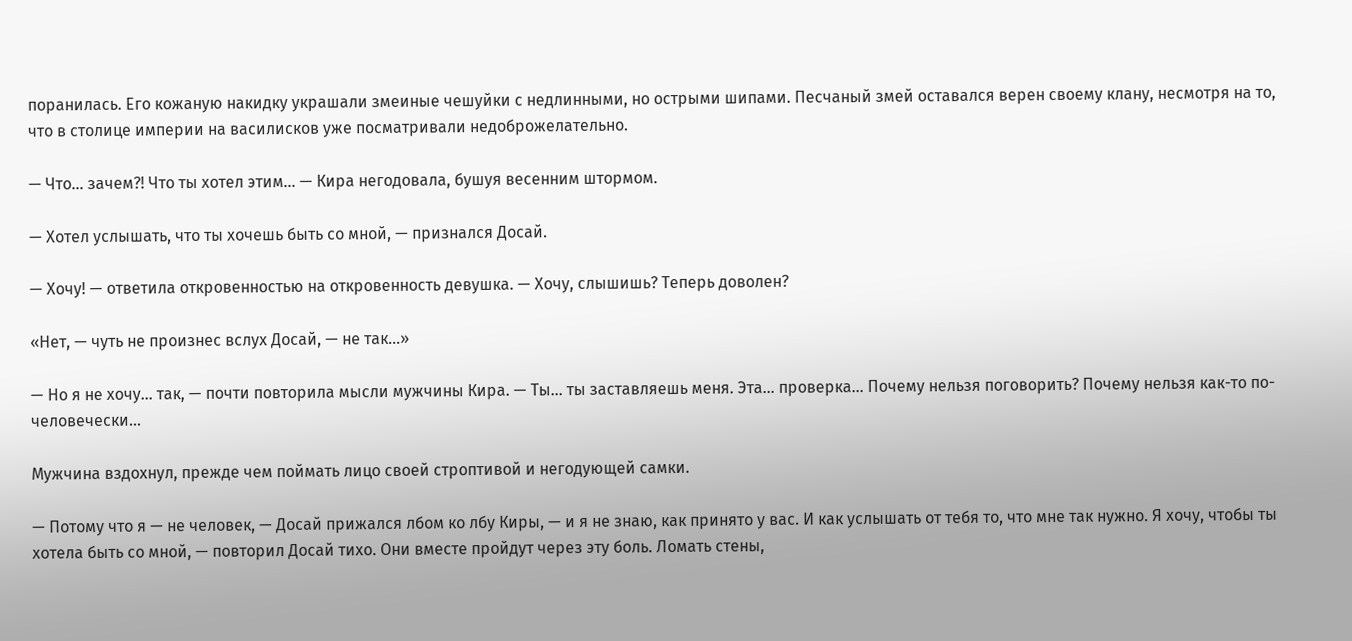поранилась. Его кожаную накидку украшали змеиные чешуйки с недлинными, но острыми шипами. Песчаный змей оставался верен своему клану, несмотря на то, что в столице империи на василисков уже посматривали недоброжелательно.

— Что… зачем?! Что ты хотел этим… — Кира негодовала, бушуя весенним штормом.

— Хотел услышать, что ты хочешь быть со мной, — признался Досай.

— Хочу! — ответила откровенностью на откровенность девушка. — Хочу, слышишь? Теперь доволен?

«Нет, — чуть не произнес вслух Досай, — не так…»

— Но я не хочу… так, — почти повторила мысли мужчины Кира. — Ты… ты заставляешь меня. Эта… проверка… Почему нельзя поговорить? Почему нельзя как-то по-человечески…

Мужчина вздохнул, прежде чем поймать лицо своей строптивой и негодующей самки.

— Потому что я — не человек, — Досай прижался лбом ко лбу Киры, — и я не знаю, как принято у вас. И как услышать от тебя то, что мне так нужно. Я хочу, чтобы ты хотела быть со мной, — повторил Досай тихо. Они вместе пройдут через эту боль. Ломать стены,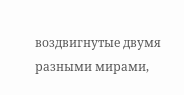воздвигнутые двумя разными мирами,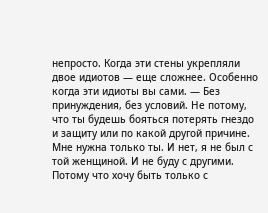непросто. Когда эти стены укрепляли двое идиотов — еще сложнее. Особенно когда эти идиоты вы сами. — Без принуждения, без условий. Не потому, что ты будешь бояться потерять гнездо и защиту или по какой другой причине. Мне нужна только ты. И нет, я не был с той женщиной. И не буду с другими. Потому что хочу быть только с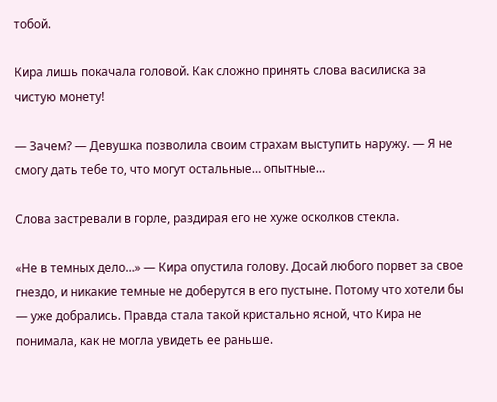тобой.

Кира лишь покачала головой. Как сложно принять слова василиска за чистую монету!

— Зачем? — Девушка позволила своим страхам выступить наружу. — Я не смогу дать тебе то, что могут остальные… опытные…

Слова застревали в горле, раздирая его не хуже осколков стекла.

«Не в темных дело…» — Кира опустила голову. Досай любого порвет за свое гнездо, и никакие темные не доберутся в его пустыне. Потому что хотели бы — уже добрались. Правда стала такой кристально ясной, что Кира не понимала, как не могла увидеть ее раньше.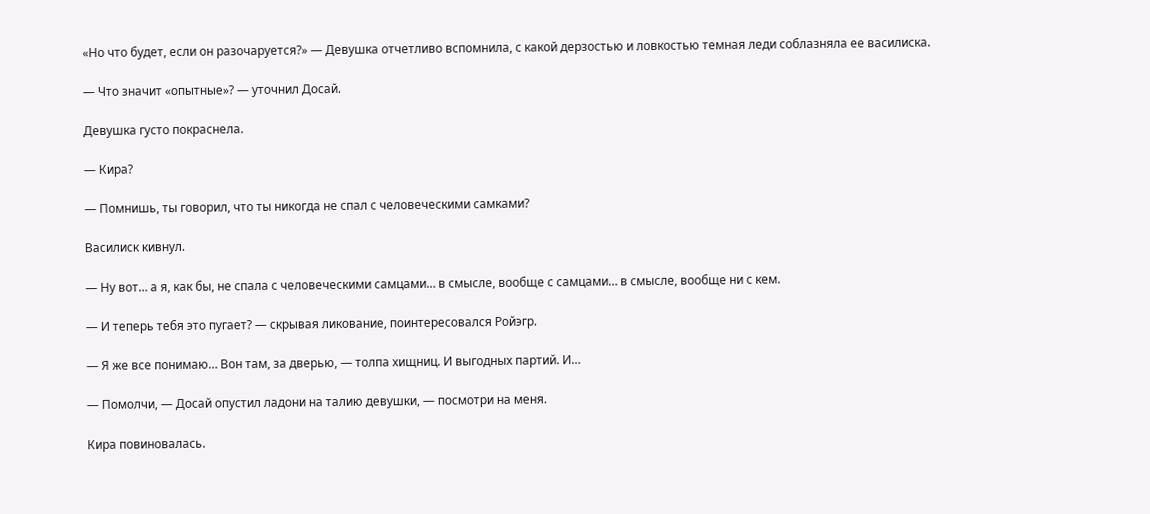«Но что будет, если он разочаруется?» — Девушка отчетливо вспомнила, с какой дерзостью и ловкостью темная леди соблазняла ее василиска.

— Что значит «опытные»? — уточнил Досай.

Девушка густо покраснела.

— Кира?

— Помнишь, ты говорил, что ты никогда не спал с человеческими самками?

Василиск кивнул.

— Ну вот… а я, как бы, не спала с человеческими самцами… в смысле, вообще с самцами… в смысле, вообще ни с кем.

— И теперь тебя это пугает? — скрывая ликование, поинтересовался Ройэгр.

— Я же все понимаю… Вон там, за дверью, — толпа хищниц. И выгодных партий. И…

— Помолчи, — Досай опустил ладони на талию девушки, — посмотри на меня.

Кира повиновалась.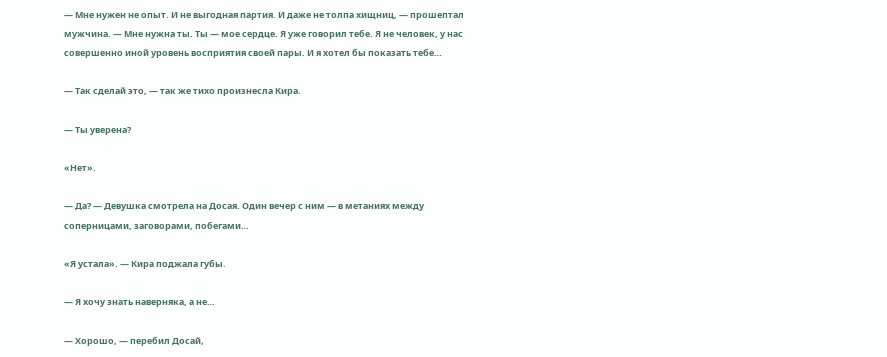— Мне нужен не опыт. И не выгодная партия. И даже не толпа хищниц, — прошептал мужчина. — Мне нужна ты. Ты — мое сердце. Я уже говорил тебе. Я не человек, у нас совершенно иной уровень восприятия своей пары. И я хотел бы показать тебе…

— Так сделай это, — так же тихо произнесла Кира.

— Ты уверена?

«Нет».

— Да? — Девушка смотрела на Досая. Один вечер с ним — в метаниях между соперницами, заговорами, побегами…

«Я устала». — Кира поджала губы.

— Я хочу знать наверняка, а не…

— Хорошо, — перебил Досай,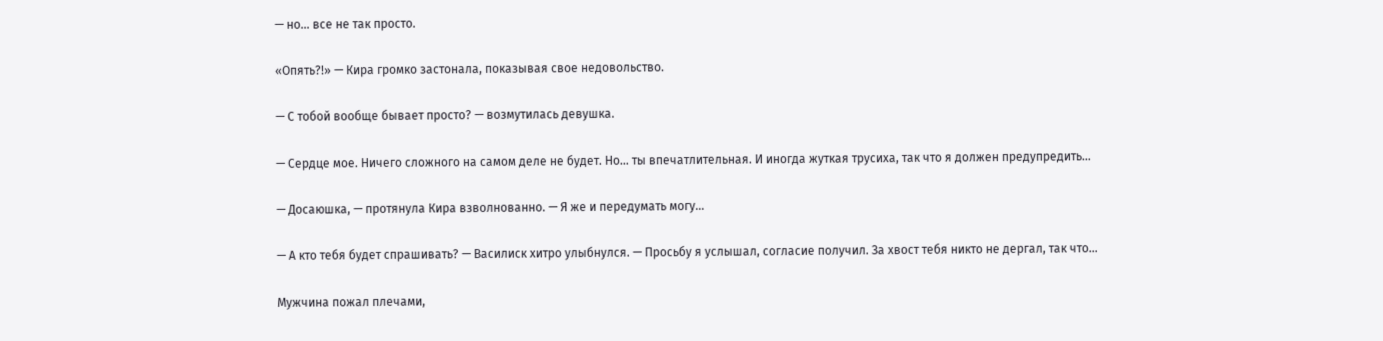— но… все не так просто.

«Опять?!» — Кира громко застонала, показывая свое недовольство.

— С тобой вообще бывает просто? — возмутилась девушка.

— Сердце мое. Ничего сложного на самом деле не будет. Но… ты впечатлительная. И иногда жуткая трусиха, так что я должен предупредить…

— Досаюшка, — протянула Кира взволнованно. — Я же и передумать могу…

— А кто тебя будет спрашивать? — Василиск хитро улыбнулся. — Просьбу я услышал, согласие получил. За хвост тебя никто не дергал, так что…

Мужчина пожал плечами,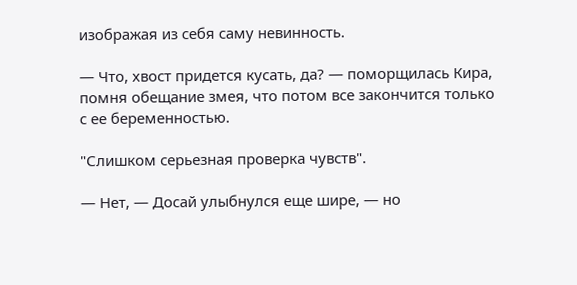изображая из себя саму невинность.

— Что, хвост придется кусать, да? — поморщилась Кира, помня обещание змея, что потом все закончится только с ее беременностью.

"Слишком серьезная проверка чувств".

— Нет, — Досай улыбнулся еще шире, — но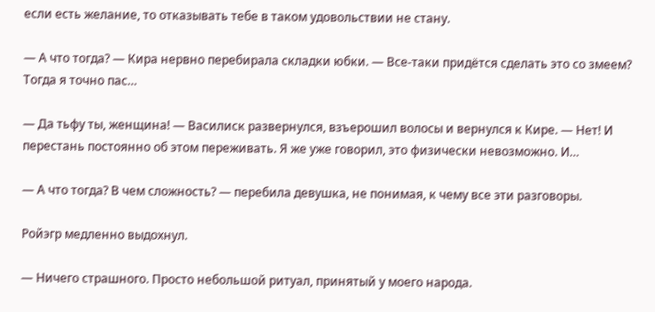если есть желание, то отказывать тебе в таком удовольствии не стану.

— А что тогда? — Кира нервно перебирала складки юбки. — Все-таки придётся сделать это со змеем? Тогда я точно пас…

— Да тьфу ты, женщина! — Василиск развернулся, взъерошил волосы и вернулся к Кире. — Нет! И перестань постоянно об этом переживать. Я же уже говорил, это физически невозможно. И…

— А что тогда? В чем сложность? — перебила девушка, не понимая, к чему все эти разговоры.

Ройэгр медленно выдохнул.

— Ничего страшного. Просто небольшой ритуал, принятый у моего народа.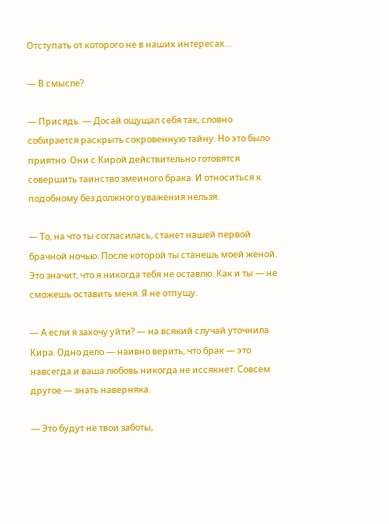Отступать от которого не в наших интересах…

— В смысле?

— Присядь. — Досай ощущал себя так, словно собирается раскрыть сокровенную тайну. Но это было приятно. Они с Кирой действительно готовятся совершить таинство змеиного брака. И относиться к подобному без должного уважения нельзя.

— То, на что ты согласилась, станет нашей первой брачной ночью. После которой ты станешь моей женой. Это значит, что я никогда тебя не оставлю. Как и ты — не сможешь оставить меня. Я не отпущу.

— А если я захочу уйти? — на всякий случай уточнила Кира. Одно дело — наивно верить, что брак — это навсегда и ваша любовь никогда не иссякнет. Совсем другое — знать наверняка.

— Это будут не твои заботы,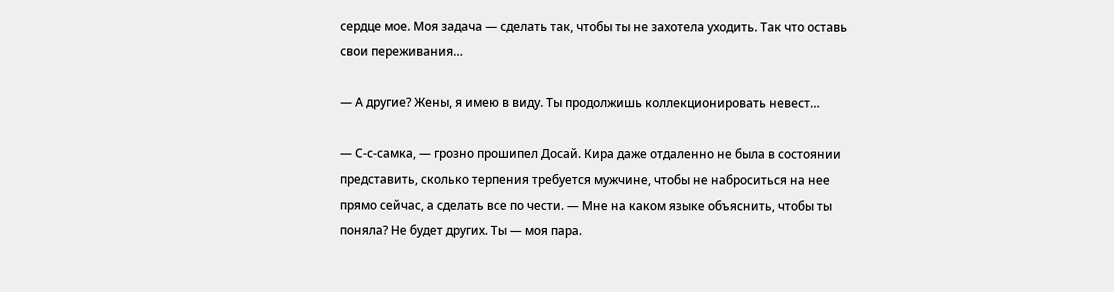сердце мое. Моя задача — сделать так, чтобы ты не захотела уходить. Так что оставь свои переживания…

— А другие? Жены, я имею в виду. Ты продолжишь коллекционировать невест…

— С-с-самка, — грозно прошипел Досай. Кира даже отдаленно не была в состоянии представить, сколько терпения требуется мужчине, чтобы не наброситься на нее прямо сейчас, а сделать все по чести. — Мне на каком языке объяснить, чтобы ты поняла? Не будет других. Ты — моя пара.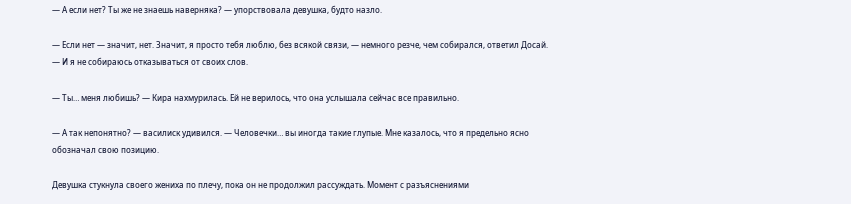— А если нет? Ты же не знаешь наверняка? — упорствовала девушка, будто назло.

— Если нет — значит, нет. Значит, я просто тебя люблю, без всякой связи, — немного резче, чем собирался, ответил Досай. — И я не собираюсь отказываться от своих слов.

— Ты… меня любишь? — Кира нахмурилась. Ей не верилось, что она услышала сейчас все правильно.

— А так непонятно? — василиск удивился. — Человечки… вы иногда такие глупые. Мне казалось, что я предельно ясно обозначал свою позицию.

Девушка стукнула своего жениха по плечу, пока он не продолжил рассуждать. Момент с разъяснениями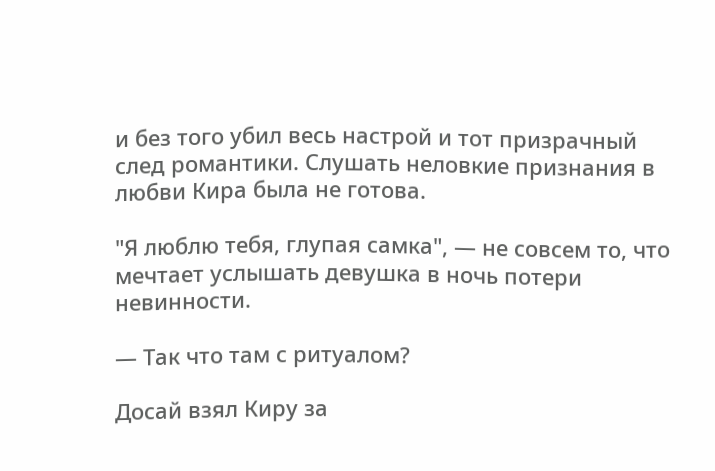и без того убил весь настрой и тот призрачный след романтики. Слушать неловкие признания в любви Кира была не готова.

"Я люблю тебя, глупая самка", — не совсем то, что мечтает услышать девушка в ночь потери невинности.

— Так что там с ритуалом?

Досай взял Киру за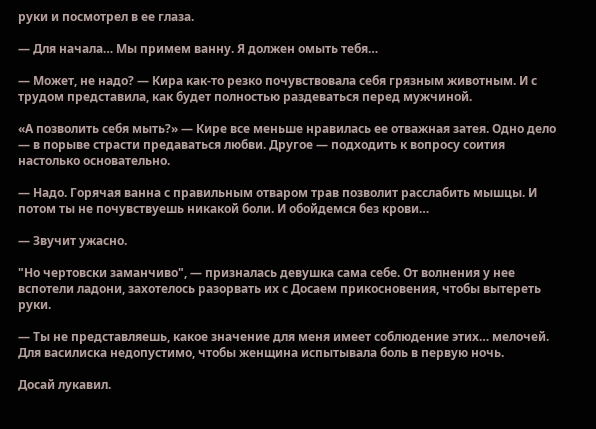руки и посмотрел в ее глаза.

— Для начала… Мы примем ванну. Я должен омыть тебя…

— Может, не надо? — Кира как-то резко почувствовала себя грязным животным. И с трудом представила, как будет полностью раздеваться перед мужчиной.

«А позволить себя мыть?» — Кире все меньше нравилась ее отважная затея. Одно дело — в порыве страсти предаваться любви. Другое — подходить к вопросу соития настолько основательно.

— Надо. Горячая ванна с правильным отваром трав позволит расслабить мышцы. И потом ты не почувствуешь никакой боли. И обойдемся без крови…

— Звучит ужасно.

"Но чертовски заманчиво", — призналась девушка сама себе. От волнения у нее вспотели ладони, захотелось разорвать их с Досаем прикосновения, чтобы вытереть руки.

— Ты не представляешь, какое значение для меня имеет соблюдение этих… мелочей. Для василиска недопустимо, чтобы женщина испытывала боль в первую ночь.

Досай лукавил.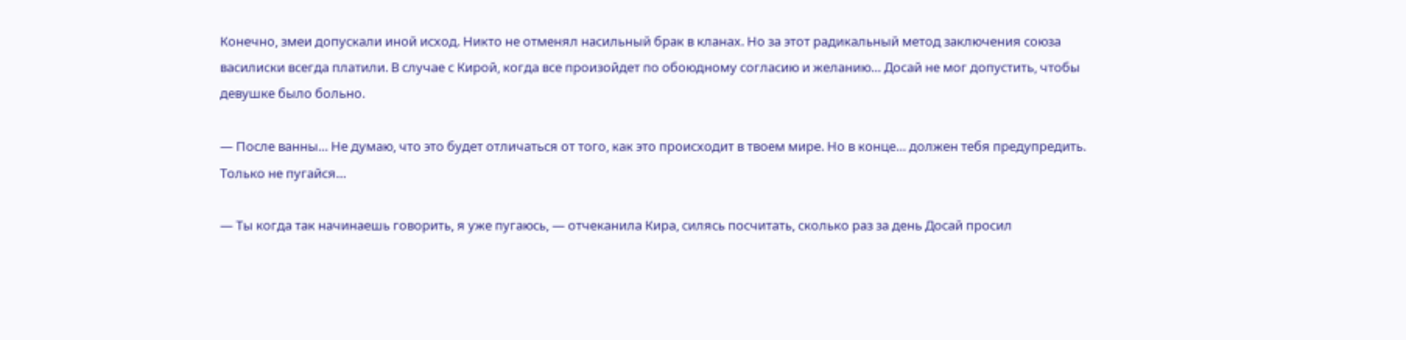Конечно, змеи допускали иной исход. Никто не отменял насильный брак в кланах. Но за этот радикальный метод заключения союза василиски всегда платили. В случае с Кирой, когда все произойдет по обоюдному согласию и желанию… Досай не мог допустить, чтобы девушке было больно.

— После ванны… Не думаю, что это будет отличаться от того, как это происходит в твоем мире. Но в конце… должен тебя предупредить. Только не пугайся…

— Ты когда так начинаешь говорить, я уже пугаюсь, — отчеканила Кира, силясь посчитать, сколько раз за день Досай просил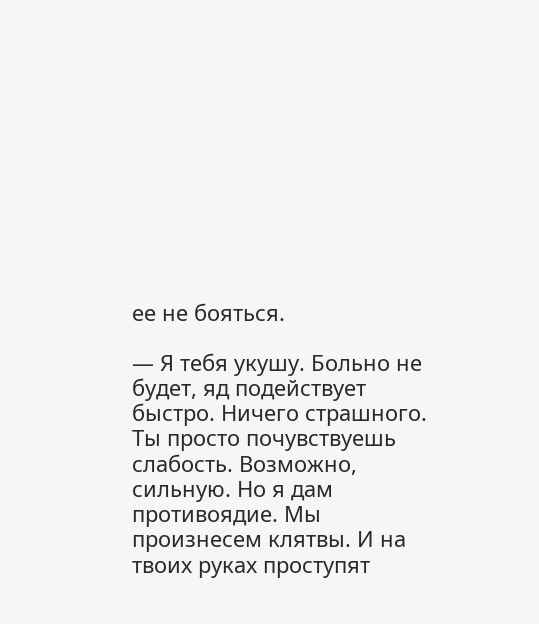ее не бояться.

— Я тебя укушу. Больно не будет, яд подействует быстро. Ничего страшного. Ты просто почувствуешь слабость. Возможно, сильную. Но я дам противоядие. Мы произнесем клятвы. И на твоих руках проступят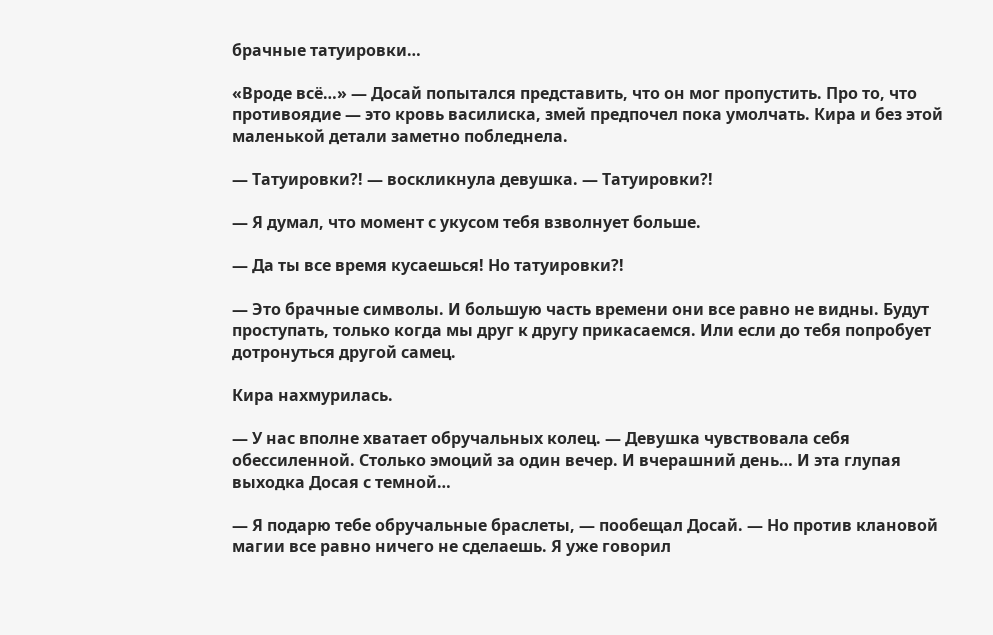брачные татуировки…

«Вроде всё…» — Досай попытался представить, что он мог пропустить. Про то, что противоядие — это кровь василиска, змей предпочел пока умолчать. Кира и без этой маленькой детали заметно побледнела.

— Татуировки?! — воскликнула девушка. — Татуировки?!

— Я думал, что момент с укусом тебя взволнует больше.

— Да ты все время кусаешься! Но татуировки?!

— Это брачные символы. И большую часть времени они все равно не видны. Будут проступать, только когда мы друг к другу прикасаемся. Или если до тебя попробует дотронуться другой самец.

Кира нахмурилась.

— У нас вполне хватает обручальных колец. — Девушка чувствовала себя обессиленной. Столько эмоций за один вечер. И вчерашний день… И эта глупая выходка Досая с темной…

— Я подарю тебе обручальные браслеты, — пообещал Досай. — Но против клановой магии все равно ничего не сделаешь. Я уже говорил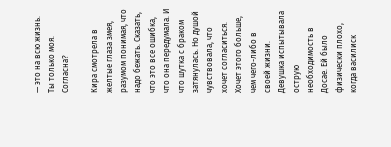— это на всю жизнь. Ты только моя. Согласна?

Кира смотрела в желтые глаза змея, разумом понимая, что надо бежать. Сказать, что это все ошибка, что она передумала. И что шутка с браком затянулась. Но душой чувствовала, что хочет согласиться. Хочет этого больше, чем чего-либо в своей жизни. Девушка испытывала острую необходимость в Досае. Ей было физически плохо, когда василиск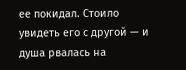ее покидал. Стоило увидеть его с другой — и душа рвалась на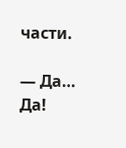части.

— Да… Да!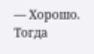— Хорошо. Тогда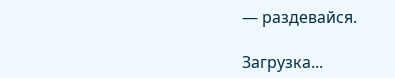— раздевайся.

Загрузка...